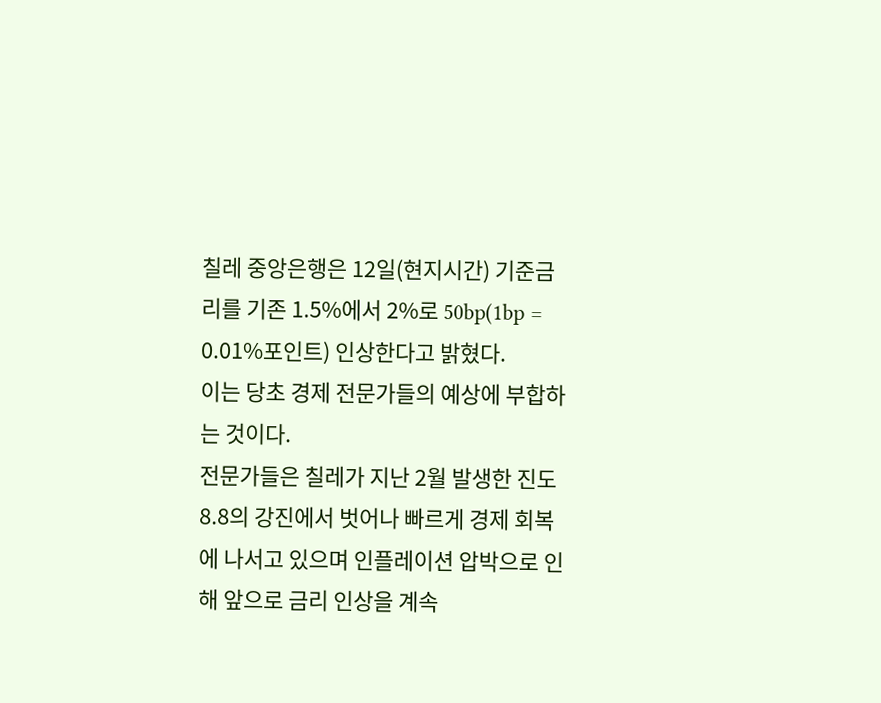칠레 중앙은행은 12일(현지시간) 기준금리를 기존 1.5%에서 2%로 50bp(1bp = 0.01%포인트) 인상한다고 밝혔다.
이는 당초 경제 전문가들의 예상에 부합하는 것이다.
전문가들은 칠레가 지난 2월 발생한 진도 8.8의 강진에서 벗어나 빠르게 경제 회복에 나서고 있으며 인플레이션 압박으로 인해 앞으로 금리 인상을 계속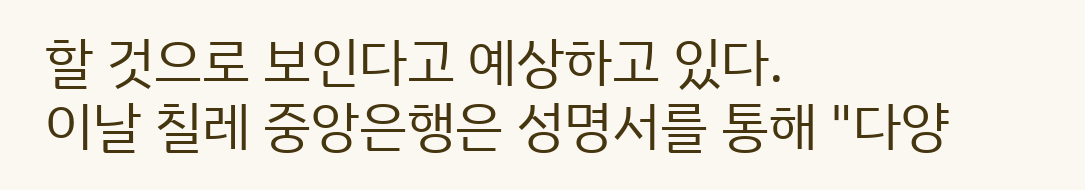할 것으로 보인다고 예상하고 있다.
이날 칠레 중앙은행은 성명서를 통해 "다양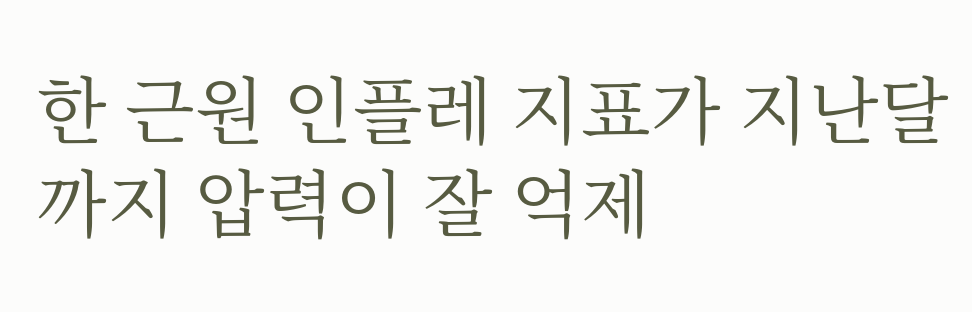한 근원 인플레 지표가 지난달까지 압력이 잘 억제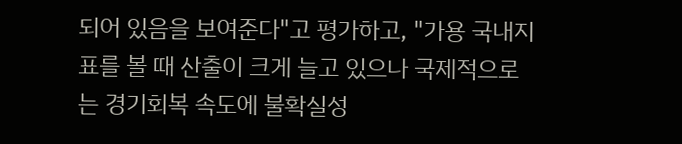되어 있음을 보여준다"고 평가하고, "가용 국내지표를 볼 때 산출이 크게 늘고 있으나 국제적으로는 경기회복 속도에 불확실성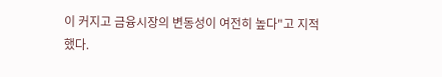이 커지고 금융시장의 변동성이 여전히 높다"고 지적했다.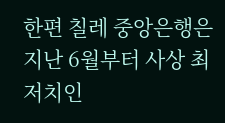한편 칠레 중앙은행은 지난 6월부터 사상 최저치인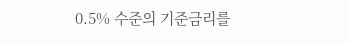0.5% 수준의 기준금리를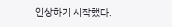인상하기 시작했다.